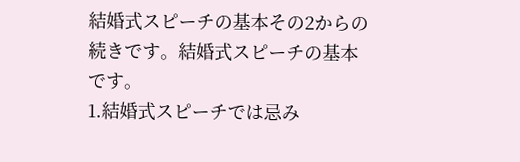結婚式スピーチの基本その2からの続きです。結婚式スピーチの基本です。
1.結婚式スピーチでは忌み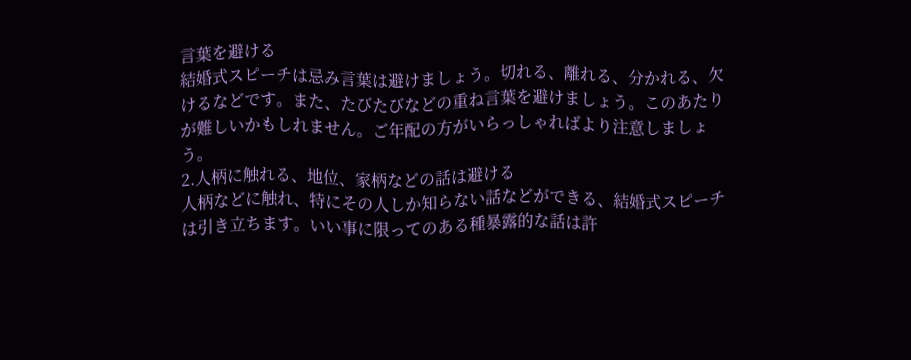言葉を避ける
結婚式スピーチは忌み言葉は避けましょう。切れる、離れる、分かれる、欠けるなどです。また、たびたびなどの重ね言葉を避けましょう。このあたりが難しいかもしれません。ご年配の方がいらっしゃればより注意しましょう。
2.人柄に触れる、地位、家柄などの話は避ける
人柄などに触れ、特にその人しか知らない話などができる、結婚式スピーチは引き立ちます。いい事に限ってのある種暴露的な話は許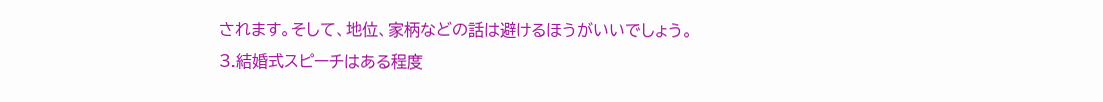されます。そして、地位、家柄などの話は避けるほうがいいでしょう。
3.結婚式スピーチはある程度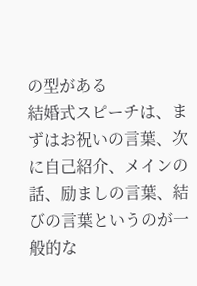の型がある
結婚式スピーチは、まずはお祝いの言葉、次に自己紹介、メインの話、励ましの言葉、結びの言葉というのが一般的な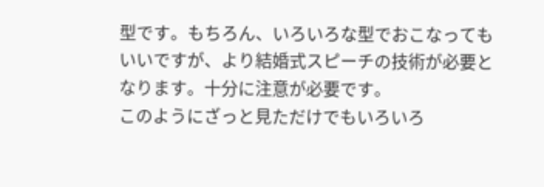型です。もちろん、いろいろな型でおこなってもいいですが、より結婚式スピーチの技術が必要となります。十分に注意が必要です。
このようにざっと見ただけでもいろいろ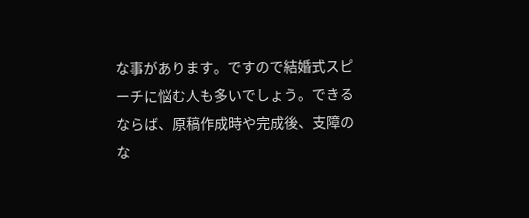な事があります。ですので結婚式スピーチに悩む人も多いでしょう。できるならば、原稿作成時や完成後、支障のな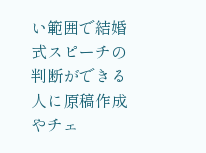い範囲で結婚式スピーチの判断ができる人に原稿作成やチェ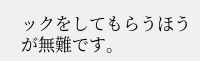ックをしてもらうほうが無難です。